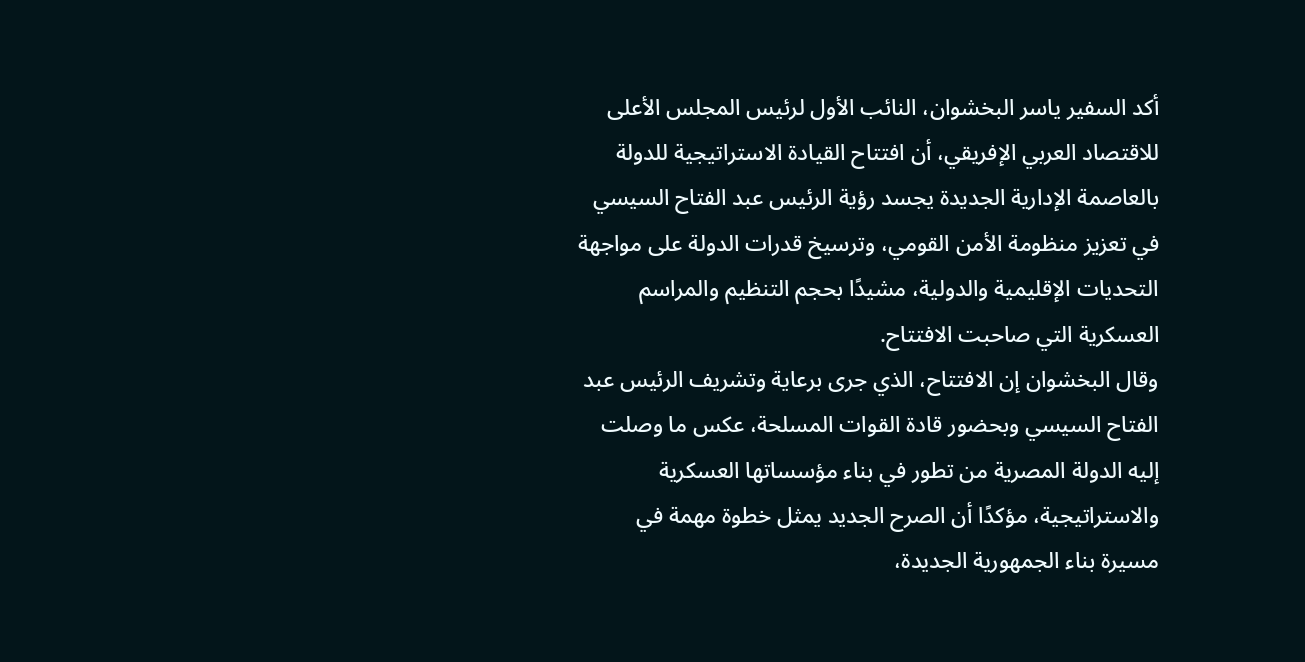أكد السفير ياسر البخشوان، النائب الأول لرئيس المجلس الأعلى للاقتصاد العربي الإفريقي، أن افتتاح القيادة الاستراتيجية للدولة بالعاصمة الإدارية الجديدة يجسد رؤية الرئيس عبد الفتاح السيسي في تعزيز منظومة الأمن القومي، وترسيخ قدرات الدولة على مواجهة التحديات الإقليمية والدولية، مشيدًا بحجم التنظيم والمراسم العسكرية التي صاحبت الافتتاح.
وقال البخشوان إن الافتتاح، الذي جرى برعاية وتشريف الرئيس عبد الفتاح السيسي وبحضور قادة القوات المسلحة، عكس ما وصلت إليه الدولة المصرية من تطور في بناء مؤسساتها العسكرية والاستراتيجية، مؤكدًا أن الصرح الجديد يمثل خطوة مهمة في مسيرة بناء الجمهورية الجديدة،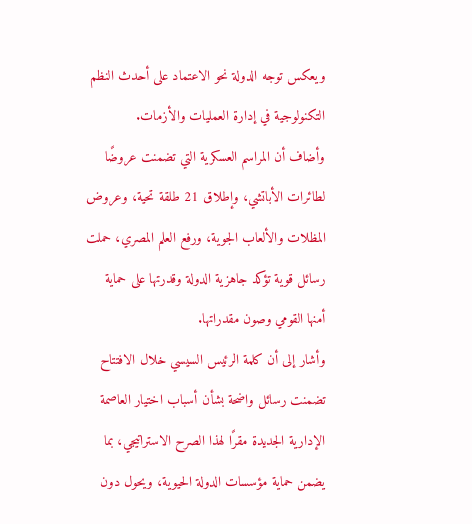ويعكس توجه الدولة نحو الاعتماد على أحدث النظم التكنولوجية في إدارة العمليات والأزمات.
وأضاف أن المراسم العسكرية التي تضمنت عروضًا لطائرات الأباتشي، وإطلاق 21 طلقة تحية، وعروض المظلات والألعاب الجوية، ورفع العلم المصري، حملت رسائل قوية تؤكد جاهزية الدولة وقدرتها على حماية أمنها القومي وصون مقدراتها.
وأشار إلى أن كلمة الرئيس السيسي خلال الافتتاح تضمنت رسائل واضحة بشأن أسباب اختيار العاصمة الإدارية الجديدة مقرًا لهذا الصرح الاستراتيجي، بما يضمن حماية مؤسسات الدولة الحيوية، ويحول دون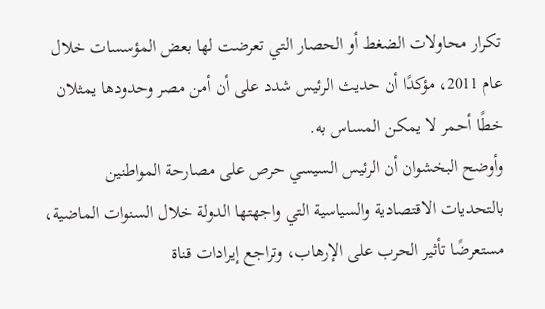تكرار محاولات الضغط أو الحصار التي تعرضت لها بعض المؤسسات خلال عام 2011، مؤكدًا أن حديث الرئيس شدد على أن أمن مصر وحدودها يمثلان خطًا أحمر لا يمكن المساس به.
وأوضح البخشوان أن الرئيس السيسي حرص على مصارحة المواطنين بالتحديات الاقتصادية والسياسية التي واجهتها الدولة خلال السنوات الماضية، مستعرضًا تأثير الحرب على الإرهاب، وتراجع إيرادات قناة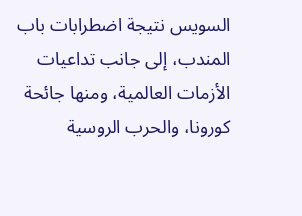السويس نتيجة اضطرابات باب المندب، إلى جانب تداعيات الأزمات العالمية، ومنها جائحة كورونا، والحرب الروسية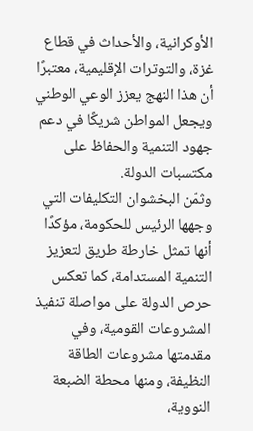الأوكرانية، والأحداث في قطاع غزة، والتوترات الإقليمية، معتبرًا أن هذا النهج يعزز الوعي الوطني ويجعل المواطن شريكًا في دعم جهود التنمية والحفاظ على مكتسبات الدولة.
وثمّن البخشوان التكليفات التي وجهها الرئيس للحكومة، مؤكدًا أنها تمثل خارطة طريق لتعزيز التنمية المستدامة، كما تعكس حرص الدولة على مواصلة تنفيذ المشروعات القومية، وفي مقدمتها مشروعات الطاقة النظيفة، ومنها محطة الضبعة النووية،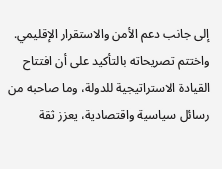إلى جانب دعم الأمن والاستقرار الإقليمي.
واختتم تصريحاته بالتأكيد على أن افتتاح القيادة الاستراتيجية للدولة، وما صاحبه من رسائل سياسية واقتصادية، يعزز ثقة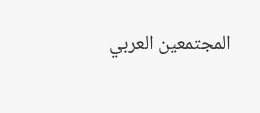المجتمعين العربي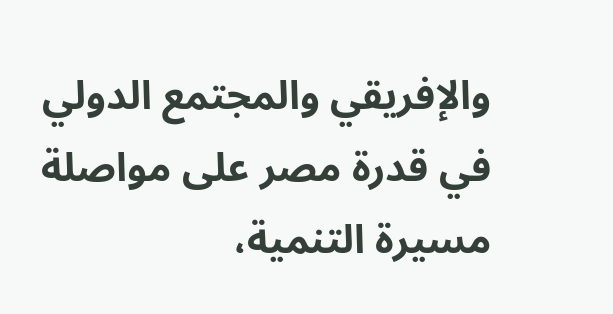والإفريقي والمجتمع الدولي في قدرة مصر على مواصلة مسيرة التنمية،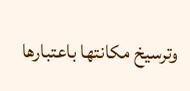وترسيخ مكانتها باعتبارها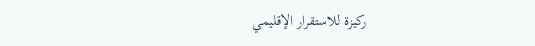ركيزة للاستقرار الإقليمي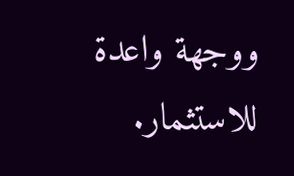ووجهة واعدة للاستثمار.